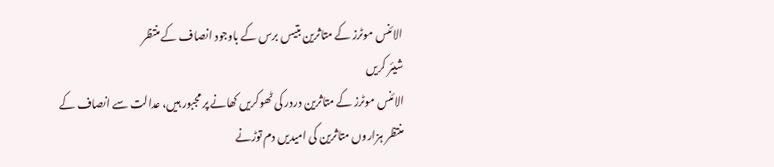الائنس موٹرز کے متاثرین بتیس برس کے باوجود انصاف کے منتظر
شیئر کریں
الائنس موٹرز کے متاثرین دردر کی ٹھوکریں کھانے پر مجبور ہیں، عدالت سے انصاف کے منتظر ہزاروں متاثرین کی امیدیں دم توڑنے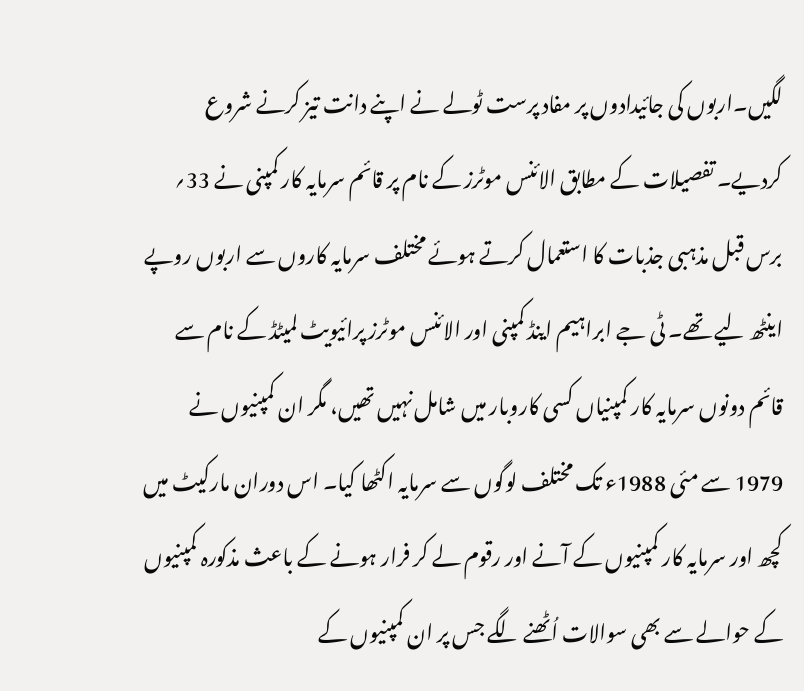لگیں۔اربوں کی جائیدادوں پر مفاد پرست ٹولے نے اپنے دانت تیز کرنے شروع کردیے۔ تفصیلات کے مطابق الائنس موٹرز کے نام پر قائم سرمایہ کار کمپنی نے 33؍ برس قبل مذہبی جذبات کا استعمال کرتے ہوئے مختلف سرمایہ کاروں سے اربوں روپے اینٹھ لیے تھے۔ ٹی جے ابراہیم اینڈ کمپنی اور الائنس موٹرز پرائیویٹ لمیٹڈ کے نام سے قائم دونوں سرمایہ کار کمپنیاں کسی کاروبار میں شامل نہیں تھیں، مگر ان کمپنیوں نے 1979 سے مئی 1988ء تک مختلف لوگوں سے سرمایہ اکٹھا کیا۔ اس دوران مارکیٹ میں کچھ اور سرمایہ کار کمپنیوں کے آنے اور رقوم لے کر فرار ہونے کے باعث مذکورہ کمپنیوں کے حوالے سے بھی سوالات اُٹھنے لگے جس پر ان کمپنیوں کے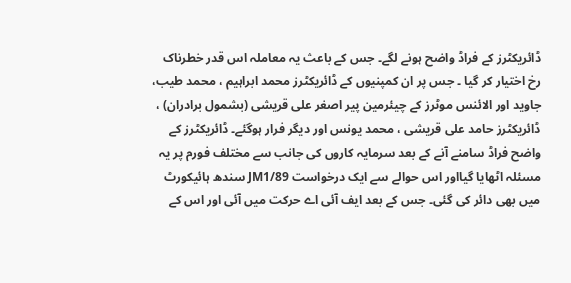ڈائریکٹرز کے فراڈ واضح ہونے لگے۔ جس کے باعث یہ معاملہ اس قدر خطرناک رخ اختیار کر گیا ۔ جس پر ان کمپنیوں کے ڈائریکٹرز محمد ابراہیم ، محمد طیب، جاوید اور الائنس موٹرز کے چیئرمین پیر اصغر علی قریشی (بشمول برادران) ، ڈائریکٹرز حامد علی قریشی ، محمد یونس اور دیگر فرار ہوگئے۔ ڈائریکٹرز کے واضح فراڈ سامنے آنے کے بعد سرمایہ کاروں کی جانب سے مختلف فورم پر یہ مسئلہ اٹھایا گیااور اس حوالے سے ایک درخواست JM1/89 سندھ ہائیکورٹ میں بھی دائر کی گئی۔ جس کے بعد ایف آئی اے حرکت میں آئی اور اس کے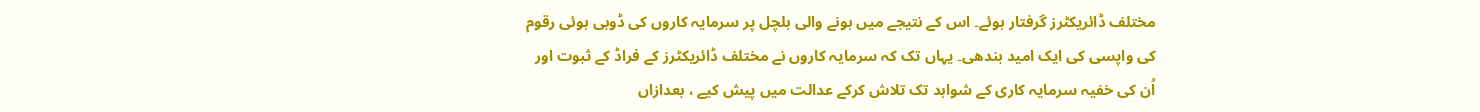مختلف ڈائریکٹرز گرفتار ہوئے۔ اس کے نتیجے میں ہونے والی ہلچل پر سرمایہ کاروں کی ڈوبی ہوئی رقوم کی واپسی کی ایک امید بندھی۔ یہاں تک کہ سرمایہ کاروں نے مختلف ڈائریکٹرز کے فراڈ کے ثبوت اور اُن کی خفیہ سرمایہ کاری کے شواہد تک تلاش کرکے عدالت میں پیش کیے ، بعدازاں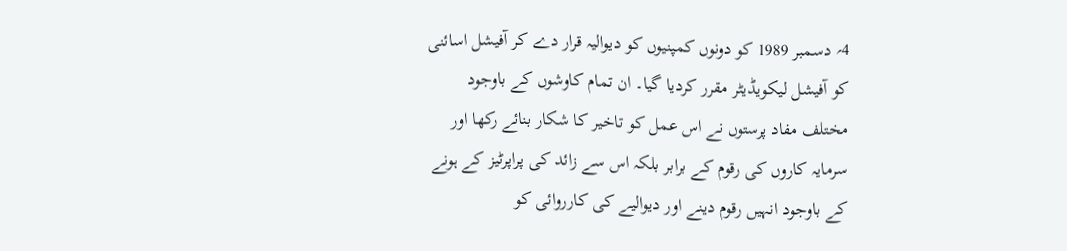4؍ دسمبر 1989 کو دونوں کمپنیوں کو دیوالیہ قرار دے کر آفیشل اسائنی کو آفیشل لیکویڈیٹر مقرر کردیا گیا۔ ان تمام کاوشوں کے باوجود مختلف مفاد پرستوں نے اس عمل کو تاخیر کا شکار بنائے رکھا اور سرمایہ کاروں کی رقوم کے برابر بلکہ اس سے زائد کی پراپرٹیز کے ہونے کے باوجود انہیں رقوم دینے اور دیوالیے کی کارروائی کو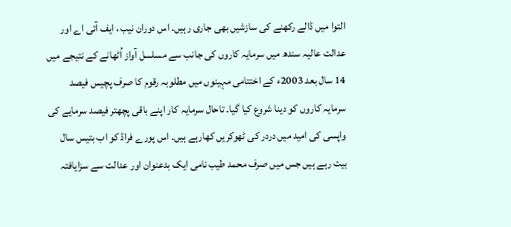التوا میں ڈالے رکھنے کی سازشیں بھی جاری رہیں۔ اس دوران نیب ، ایف آئی اے اور عدالت عالیہ سندھ میں سرمایہ کاروں کی جانب سے مسلسل آواز اُٹھانے کے نتیجے میں 14 سال بعد 2003ء کے اختتامی مہینوں میں مطلوبہ رقوم کا صرف پچیس فیصد سرمایہ کاروں کو دینا شروع کیا گیا۔ تاحال سرمایہ کار اپنے باقی پچھتر فیصد سرمایے کی واپسی کی امید میں دردر کی ٹھوکریں کھارہے ہیں۔ اس پورے فراڈ کو اب بتیس سال بیت رہے ہیں جس میں صرف محمد طیب نامی ایک بدعنوان اور عدالت سے سزایافتہ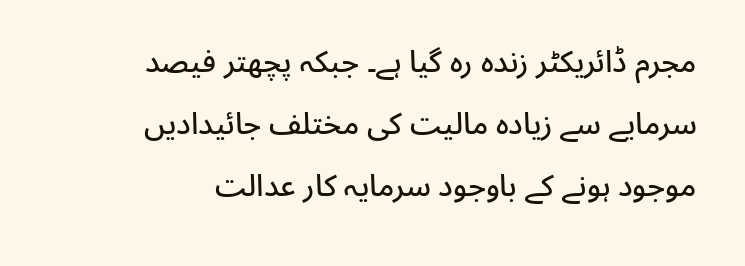مجرم ڈائریکٹر زندہ رہ گیا ہے۔ جبکہ پچھتر فیصد سرمایے سے زیادہ مالیت کی مختلف جائیدادیں موجود ہونے کے باوجود سرمایہ کار عدالت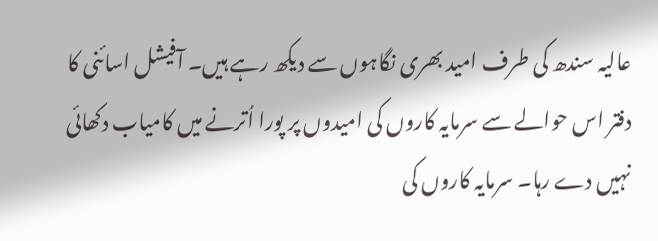عالیہ سندھ کی طرف امید بھری نگاہوں سے دیکھ رہے ہیں۔ آفیشل اسائنی کا دفتر اس حوالے سے سرمایہ کاروں کی امیدوں پر پورا اُترنے میں کامیاب دکھائی نہیں دے رہا۔ سرمایہ کاروں کی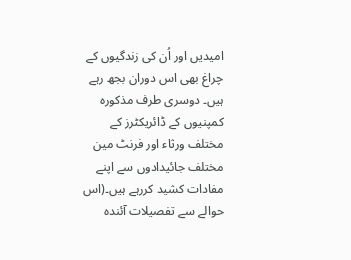امیدیں اور اُن کی زندگیوں کے چراغ بھی اس دوران بجھ رہے ہیں۔ دوسری طرف مذکورہ کمپنیوں کے ڈائریکٹرز کے مختلف ورثاء اور فرنٹ مین مختلف جائیدادوں سے اپنے مفادات کشید کررہے ہیں۔(اس حوالے سے تفصیلات آئندہ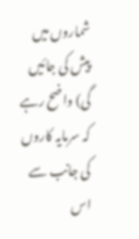شماروں میں پیش کی جائیں گی) واضح رہے کہ سرمایہ کاروں کی جانب سے اس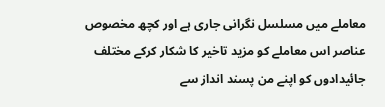معاملے میں مسلسل نگرانی جاری ہے اور کچھ مخصوص عناصر اس معاملے کو مزید تاخیر کا شکار کرکے مختلف جائیدادوں کو اپنے من پسند انداز سے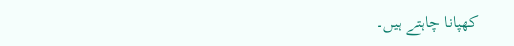کھپانا چاہتے ہیں۔